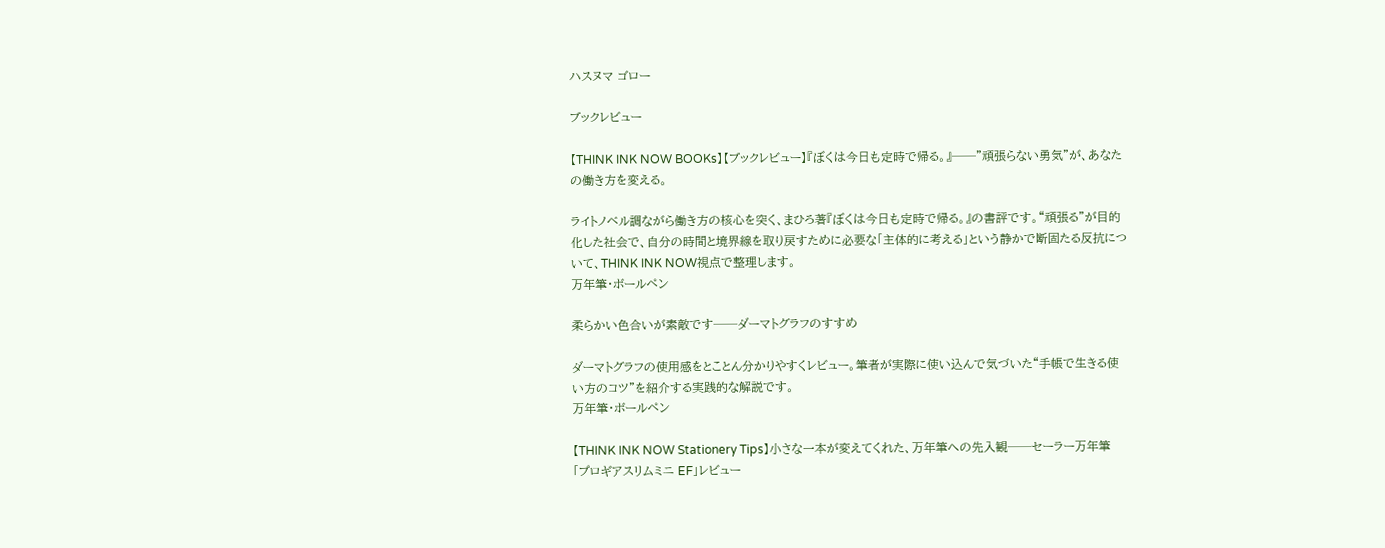ハスヌマ ゴロー

ブックレビュー

【THINK INK NOW BOOKs】【ブックレビュー】『ぼくは今日も定時で帰る。』──”頑張らない勇気”が、あなたの働き方を変える。

ライトノベル調ながら働き方の核心を突く、まひろ著『ぼくは今日も定時で帰る。』の書評です。“頑張る”が目的化した社会で、自分の時間と境界線を取り戻すために必要な「主体的に考える」という静かで断固たる反抗について、THINK INK NOW視点で整理します。
万年筆・ボールペン

柔らかい色合いが素敵です──ダーマトグラフのすすめ

ダーマトグラフの使用感をとことん分かりやすくレビュー。筆者が実際に使い込んで気づいた“手帳で生きる使い方のコツ”を紹介する実践的な解説です。
万年筆・ボールペン

【THINK INK NOW Stationery Tips】小さな一本が変えてくれた、万年筆への先入観──セーラー万年筆「プロギアスリムミニ EF」レビュー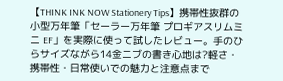【THINK INK NOW Stationery Tips】携帯性抜群の小型万年筆「セーラー万年筆 プロギアスリムミニ EF」を実際に使って試したレビュー。手のひらサイズながら14金ニブの書き心地は?軽さ・携帯性・日常使いでの魅力と注意点まで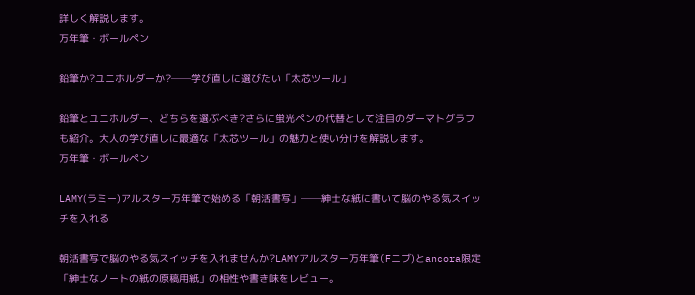詳しく解説します。
万年筆・ボールペン

鉛筆か?ユニホルダーか?──学び直しに選びたい「太芯ツール」

鉛筆とユニホルダー、どちらを選ぶべき?さらに蛍光ペンの代替として注目のダーマトグラフも紹介。大人の学び直しに最適な「太芯ツール」の魅力と使い分けを解説します。
万年筆・ボールペン

LAMY(ラミー)アルスター万年筆で始める「朝活書写」──紳士な紙に書いて脳のやる気スイッチを入れる

朝活書写で脳のやる気スイッチを入れませんか?LAMYアルスター万年筆(Fニブ)とancora限定「紳士なノートの紙の原稿用紙」の相性や書き味をレビュー。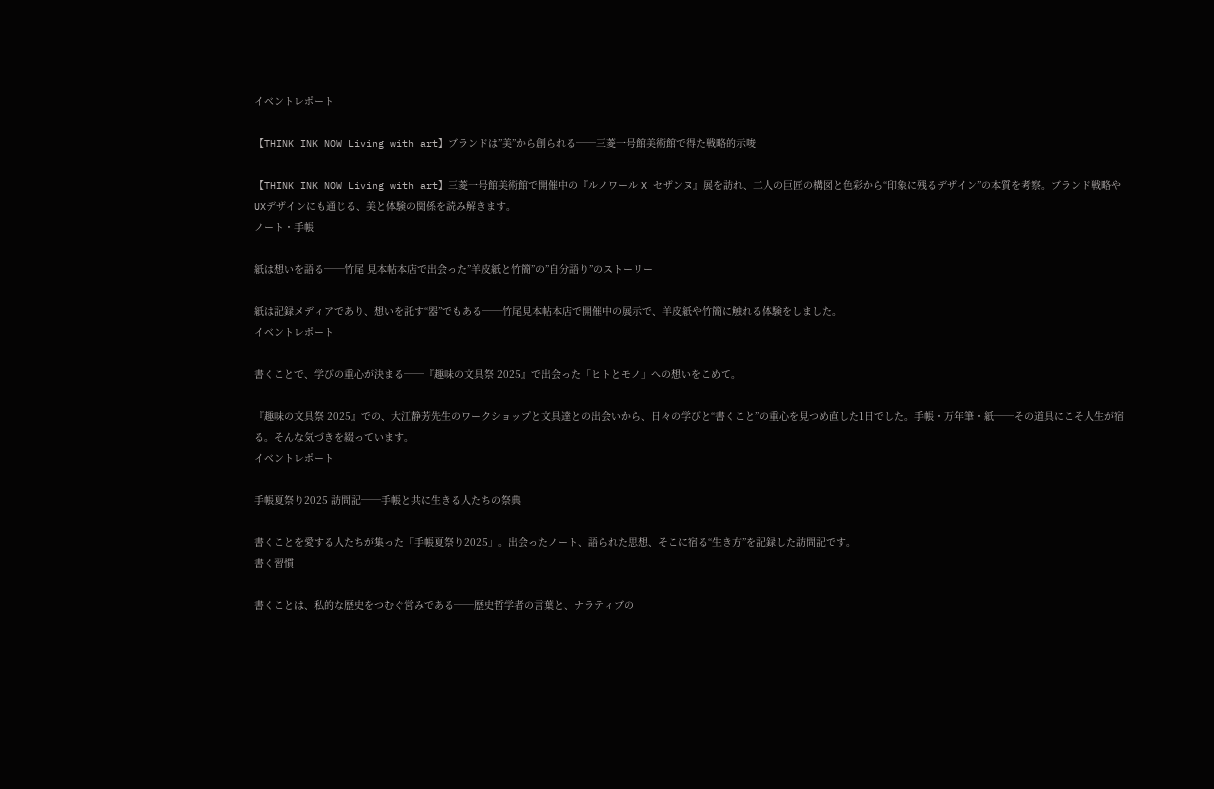イベントレポート

【THINK INK NOW Living with art】ブランドは”美”から創られる──三菱一号館美術館で得た戦略的示唆

【THINK INK NOW Living with art】三菱一号館美術館で開催中の『ルノワール X セザンヌ』展を訪れ、二人の巨匠の構図と色彩から“印象に残るデザイン”の本質を考察。ブランド戦略やUXデザインにも通じる、美と体験の関係を読み解きます。
ノート・手帳

紙は想いを語る──竹尾 見本帖本店で出会った”羊皮紙と竹簡”の”自分語り”のストーリー

紙は記録メディアであり、想いを託す“器”でもある──竹尾見本帖本店で開催中の展示で、羊皮紙や竹簡に触れる体験をしました。
イベントレポート

書くことで、学びの重心が決まる──『趣味の文具祭 2025』で出会った「ヒトとモノ」への想いをこめて。

『趣味の文具祭 2025』での、大江静芳先生のワークショップと文具達との出会いから、日々の学びと“書くこと”の重心を見つめ直した1日でした。手帳・万年筆・紙──その道具にこそ人生が宿る。そんな気づきを綴っています。
イベントレポート

手帳夏祭り2025 訪問記──手帳と共に生きる人たちの祭典

書くことを愛する人たちが集った「手帳夏祭り2025」。出会ったノート、語られた思想、そこに宿る“生き方”を記録した訪問記です。
書く習慣

書くことは、私的な歴史をつむぐ営みである──歴史哲学者の言葉と、ナラティブの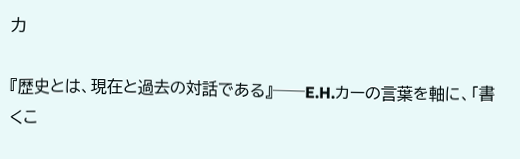力

『歴史とは、現在と過去の対話である』──E.H.カーの言葉を軸に、「書くこ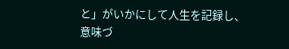と」がいかにして人生を記録し、意味づ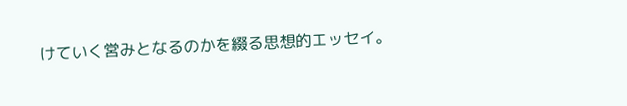けていく営みとなるのかを綴る思想的エッセイ。